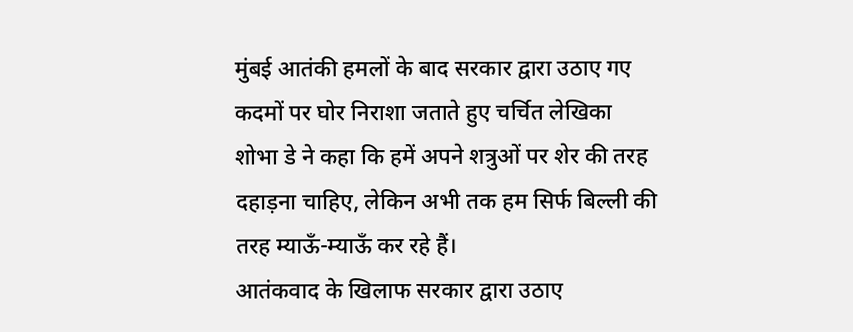मुंबई आतंकी हमलों के बाद सरकार द्वारा उठाए गए कदमों पर घोर निराशा जताते हुए चर्चित लेखिका शोभा डे ने कहा कि हमें अपने शत्रुओं पर शेर की तरह दहाड़ना चाहिए, लेकिन अभी तक हम सिर्फ बिल्ली की तरह म्याऊँ-म्याऊँ कर रहे हैं।
आतंकवाद के खिलाफ सरकार द्वारा उठाए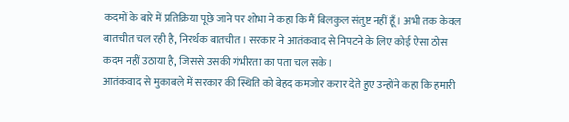कदमों के बारे में प्रतिक्रिया पूछे जाने पर शोभा ने कहा कि मैं बिलकुल संतुष्ट नहीं हूँ। अभी तक केवल बातचीत चल रही है, निरर्थक बातचीत। सरकार ने आतंकवाद से निपटने के लिए कोई ऐसा ठोस कदम नहीं उठाया है, जिससे उसकी गंभीरता का पता चल सके।
आतंकवाद से मुकाबले में सरकार की स्थिति को बेहद कमजोर करार देते हुए उन्होंने कहा कि हमारी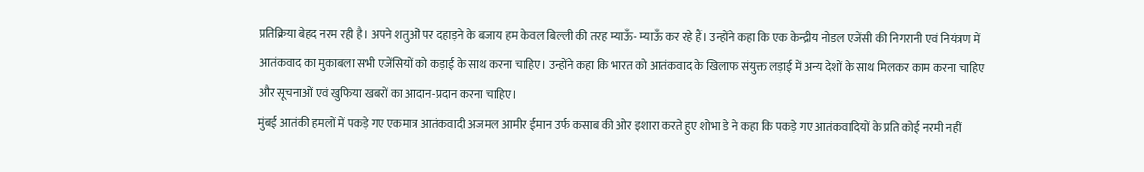प्रतिक्रिया बेहद नरम रही है। अपने शतुओं पर दहाड़ने के बजाय हम केवल बिल्ली की तरह म्याऊँ- म्याऊँ कर रहे हैं। उन्होंने कहा कि एक केन्द्रीय नोडल एजेंसी की निगरानी एवं नियंत्रण में आतंकवाद का मुकाबला सभी एजेंसियों को कड़ाई के साथ करना चाहिए। उन्होंने कहा कि भारत को आतंकवाद के खिलाफ संयुक्त लड़ाई में अन्य देशों के साथ मिलकर काम करना चाहिए और सूचनाओं एवं खुफिया खबरों का आदान-प्रदान करना चाहिए।
मुंबई आतंकी हमलों में पकड़े गए एकमात्र आतंकवादी अजमल आमीर ईमान उर्फ कसाब की ओर इशारा करते हुए शोभा डे ने कहा कि पकड़े गए आतंकवादियों के प्रति कोई नरमी नहीं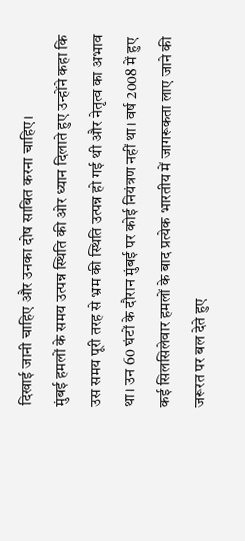दिखाई जानी चाहिए और उनका दोष साबित करना चाहिए।
मुंबई हमलों के समय उत्पन्न स्थिति की ओर ध्यान दिलाते हुए उन्होंने कहा कि उस समय पूरी तरह से भ्रम की स्थिति उत्पन्न हो गई थी और नेतृत्व का अभाव था। उन 60 घंटों के दौरान मुंबई पर कोई नियंत्रण नहीं था। वर्ष 2008 में हुए कई सिलसिलेवार हमलों के बाद प्रत्येक भारतीय में जागरूकता लाए जाने की जरूरत पर बल देते हुए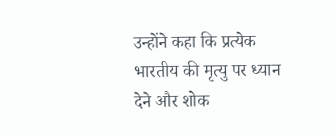उन्होंने कहा कि प्रत्येक भारतीय की मृत्यु पर ध्यान देने और शोक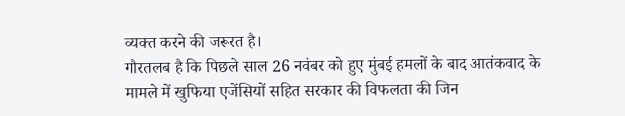व्यक्त करने की जरूरत है।
गौरतलब है कि पिछले साल 26 नवंबर को हुए मुंबई हमलों के बाद आतंकवाद के मामले में खुफिया एजेंसियों सहित सरकार की विफलता की जिन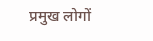प्रमुख लोगों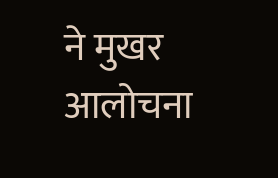ने मुखर आलोचना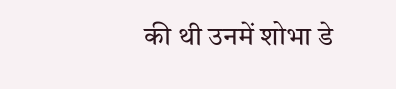की थी उनमें शोभा डे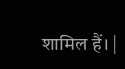शामिल हैं। |